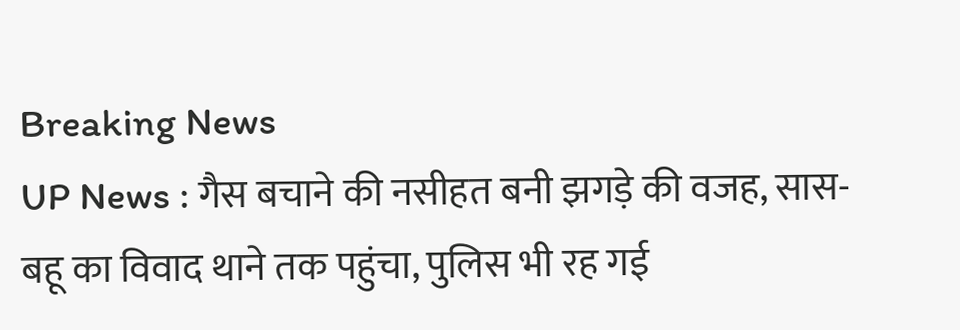Breaking News
UP News : गैस बचाने की नसीहत बनी झगड़े की वजह, सास-बहू का विवाद थाने तक पहुंचा, पुलिस भी रह गई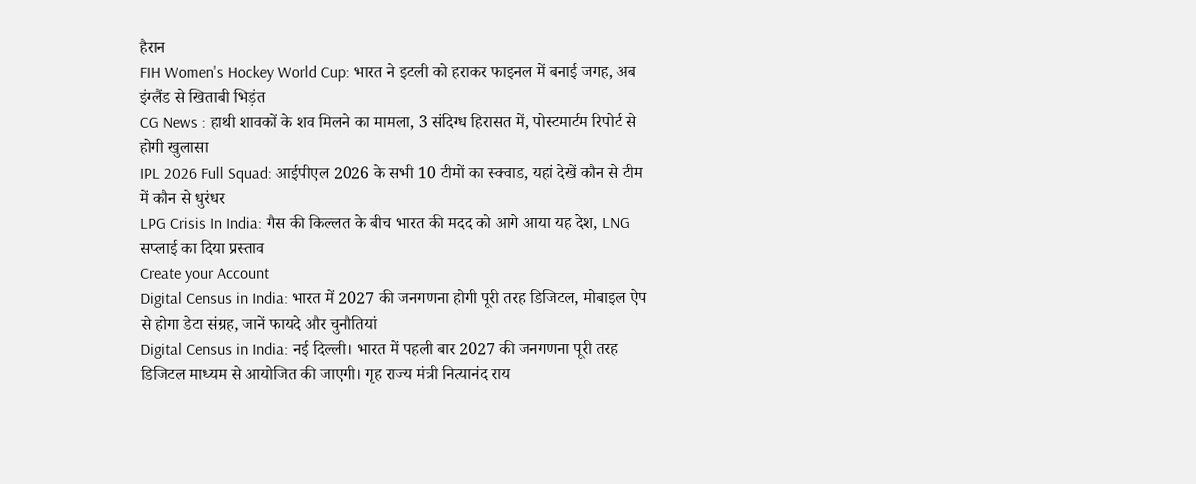हैरान
FIH Women's Hockey World Cup: भारत ने इटली को हराकर फाइनल में बनाई जगह, अब इंग्लैंड से खिताबी भिड़ंत
CG News : हाथी शावकों के शव मिलने का मामला, 3 संदिग्ध हिरासत में, पोस्टमार्टम रिपोर्ट से होगी खुलासा
IPL 2026 Full Squad: आईपीएल 2026 के सभी 10 टीमों का स्क्वाड, यहां देखें कौन से टीम में कौन से धुरंधर
LPG Crisis In India: गैस की किल्लत के बीच भारत की मदद को आगे आया यह देश, LNG सप्लाई का दिया प्रस्ताव
Create your Account
Digital Census in India: भारत में 2027 की जनगणना होगी पूरी तरह डिजिटल, मोबाइल ऐप से होगा डेटा संग्रह, जानें फायदे और चुनौतियां
Digital Census in India: नई दिल्ली। भारत में पहली बार 2027 की जनगणना पूरी तरह डिजिटल माध्यम से आयोजित की जाएगी। गृह राज्य मंत्री नित्यानंद राय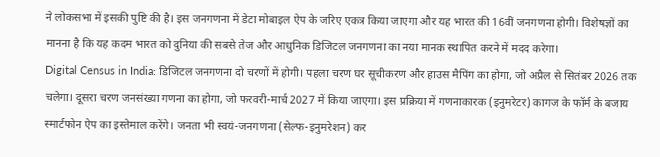ने लोकसभा में इसकी पुष्टि की है। इस जनगणना में डेटा मोबाइल ऐप के जरिए एकत्र किया जाएगा और यह भारत की 16वीं जनगणना होगी। विशेषज्ञों का मानना है कि यह कदम भारत को दुनिया की सबसे तेज और आधुनिक डिजिटल जनगणना का नया मानक स्थापित करने में मदद करेगा।
Digital Census in India: डिजिटल जनगणना दो चरणों में होगी। पहला चरण घर सूचीकरण और हाउस मैपिंग का होगा, जो अप्रैल से सितंबर 2026 तक चलेगा। दूसरा चरण जनसंख्या गणना का होगा, जो फरवरी-मार्च 2027 में किया जाएगा। इस प्रक्रिया में गणनाकारक (इनुमरेटर) कागज के फॉर्म के बजाय स्मार्टफोन ऐप का इस्तेमाल करेंगे। जनता भी स्वयं-जनगणना (सेल्फ-इनुमरेशन) कर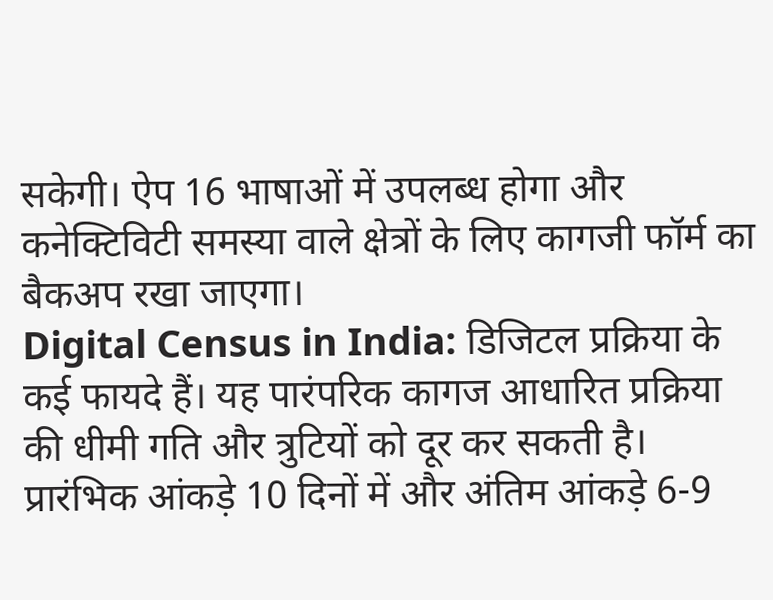सकेगी। ऐप 16 भाषाओं में उपलब्ध होगा और कनेक्टिविटी समस्या वाले क्षेत्रों के लिए कागजी फॉर्म का बैकअप रखा जाएगा।
Digital Census in India: डिजिटल प्रक्रिया के कई फायदे हैं। यह पारंपरिक कागज आधारित प्रक्रिया की धीमी गति और त्रुटियों को दूर कर सकती है। प्रारंभिक आंकड़े 10 दिनों में और अंतिम आंकड़े 6-9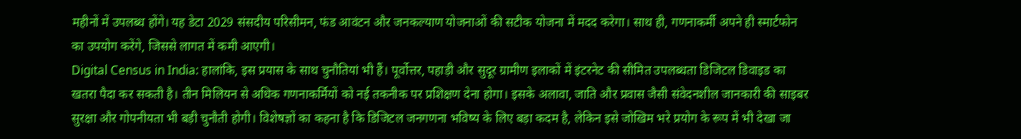महीनों में उपलब्ध होंगे। यह डेटा 2029 संसदीय परिसीमन, फंड आवंटन और जनकल्याण योजनाओं की सटीक योजना में मदद करेगा। साथ ही, गणनाकर्मी अपने ही स्मार्टफोन का उपयोग करेंगे, जिससे लागत में कमी आएगी।
Digital Census in India: हालांकि, इस प्रयास के साथ चुनौतियां भी हैं। पूर्वोत्तर, पहाड़ी और सुदूर ग्रामीण इलाकों में इंटरनेट की सीमित उपलब्धता डिजिटल डिवाइड का खतरा पैदा कर सकती है। तीन मिलियन से अधिक गणनाकर्मियों को नई तकनीक पर प्रशिक्षण देना होगा। इसके अलावा, जाति और प्रवास जैसी संवेदनशील जानकारी की साइबर सुरक्षा और गोपनीयता भी बड़ी चुनौती होगी। विशेषज्ञों का कहना है कि डिजिटल जनगणना भविष्य के लिए बड़ा कदम है, लेकिन इसे जोखिम भरे प्रयोग के रूप में भी देखा जा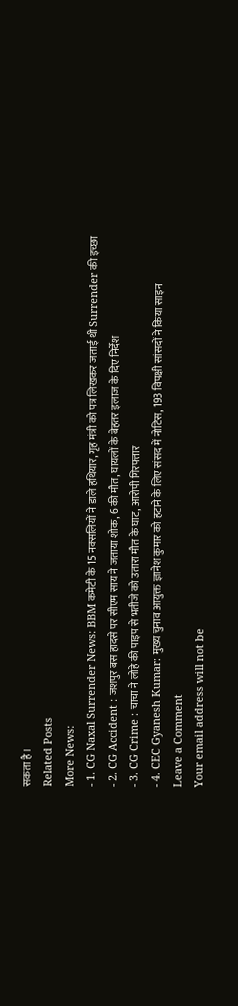सकता है।
Related Posts
More News:
- 1. CG Naxal Surrender News: BBM कमेटी के 15 नक्सलियों ने डाले हथियार, गृह मंत्री को पत्र लिखकर जताई थी Surrender की इच्छा
- 2. CG Accident : जशपुर बस हादसे पर सीएम साय ने जताया शोक, 6 की मौत, घायलों के बेहतर इलाज के दिए निर्देश
- 3. CG Crime : चाचा ने लोहे की पाइप से भतीजे को उतारा मौत के घाट, आरोपी गिरफ्तार
- 4. CEC Gyanesh Kumar: मुख्य चुनाव आयुक्त ज्ञानेश कुमार को हटाने के लिए संसद में नोटिस, 193 विपक्षी सांसदों ने किया साइन
Leave a Comment
Your email address will not be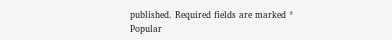published. Required fields are marked *
Popular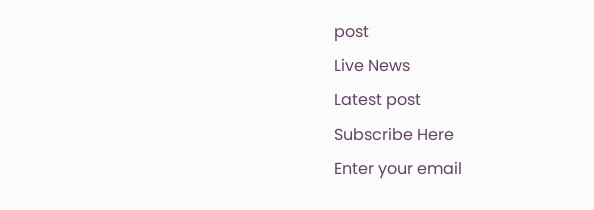post
Live News
Latest post
Subscribe Here
Enter your email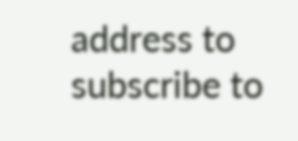address to subscribe to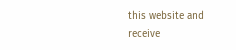this website and receive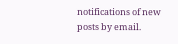notifications of new posts by email.